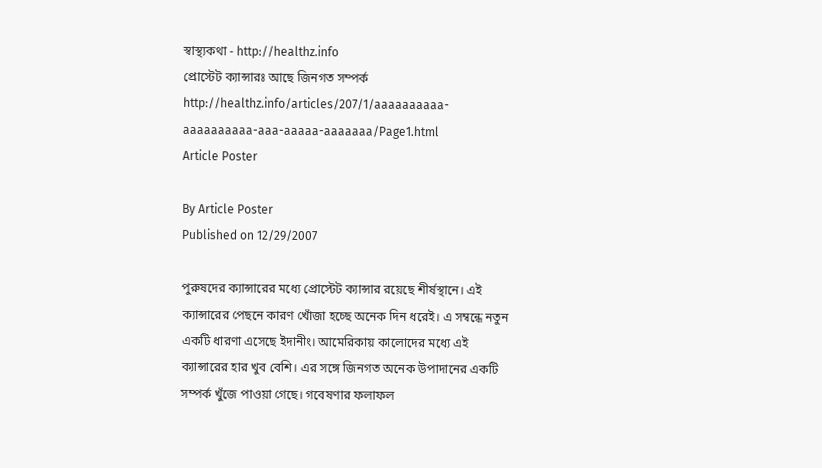স্বাস্থ্যকথা - http://healthz.info
প্রোস্টেট ক্যান্সারঃ আছে জিনগত সম্পর্ক
http://healthz.info/articles/207/1/aaaaaaaaaa-aaaaaaaaaa-aaa-aaaaa-aaaaaaa/Page1.html
Article Poster

By Article Poster
Published on 12/29/2007

পুরুষদের ক্যান্সারের মধ্যে প্রোস্টেট ক্যান্সার রয়েছে শীর্ষস্থানে। এই ক্যান্সারের পেছনে কারণ খোঁজা হচ্ছে অনেক দিন ধরেই। এ সম্বন্ধে নতুন একটি ধারণা এসেছে ইদানীং। আমেরিকায় কালোদের মধ্যে এই ক্যান্সারের হার খুব বেশি। এর সঙ্গে জিনগত অনেক উপাদানের একটি সম্পর্ক খুঁজে পাওয়া গেছে। গবেষণার ফলাফল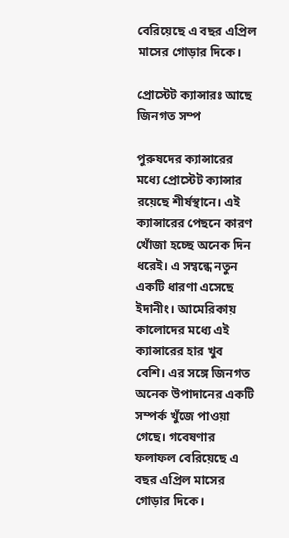বেরিয়েছে এ বছর এপ্রিল মাসের গোড়ার দিকে।

প্রোস্টেট ক্যান্সারঃ আছে জিনগত সম্প

পুরুষদের ক্যান্সারের মধ্যে প্রোস্টেট ক্যান্সার রয়েছে শীর্ষস্থানে। এই ক্যান্সারের পেছনে কারণ খোঁজা হচ্ছে অনেক দিন ধরেই। এ সম্বন্ধে নতুন একটি ধারণা এসেছে ইদানীং। আমেরিকায় কালোদের মধ্যে এই ক্যান্সারের হার খুব বেশি। এর সঙ্গে জিনগত অনেক উপাদানের একটি সম্পর্ক খুঁজে পাওয়া গেছে। গবেষণার ফলাফল বেরিয়েছে এ বছর এপ্রিল মাসের গোড়ার দিকে।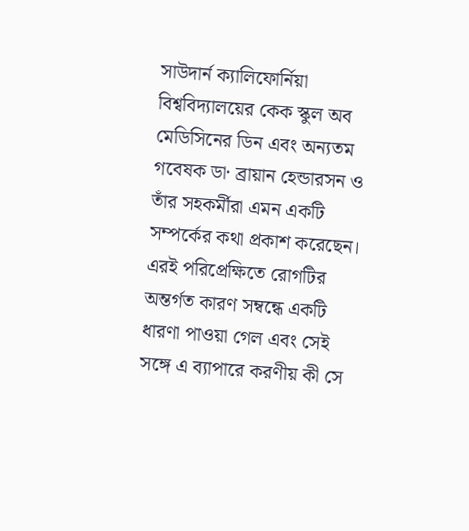সাউদার্ন ক্যালিফোর্নিয়া বিশ্ববিদ্যালয়ের কেক স্কুল অব মেডিসিনের ডিন এবং অন্যতম গবেষক ডা· ব্রায়ান হেন্ডারসন ও তাঁর সহকর্মীরা এমন একটি সম্পর্কের কথা প্রকাশ করেছেন। এরই পরিপ্রেক্ষিতে রোগটির অন্তর্গত কারণ সম্বন্ধে একটি ধারণা পাওয়া গেল এবং সেই সঙ্গে এ ব্যাপারে করণীয় কী সে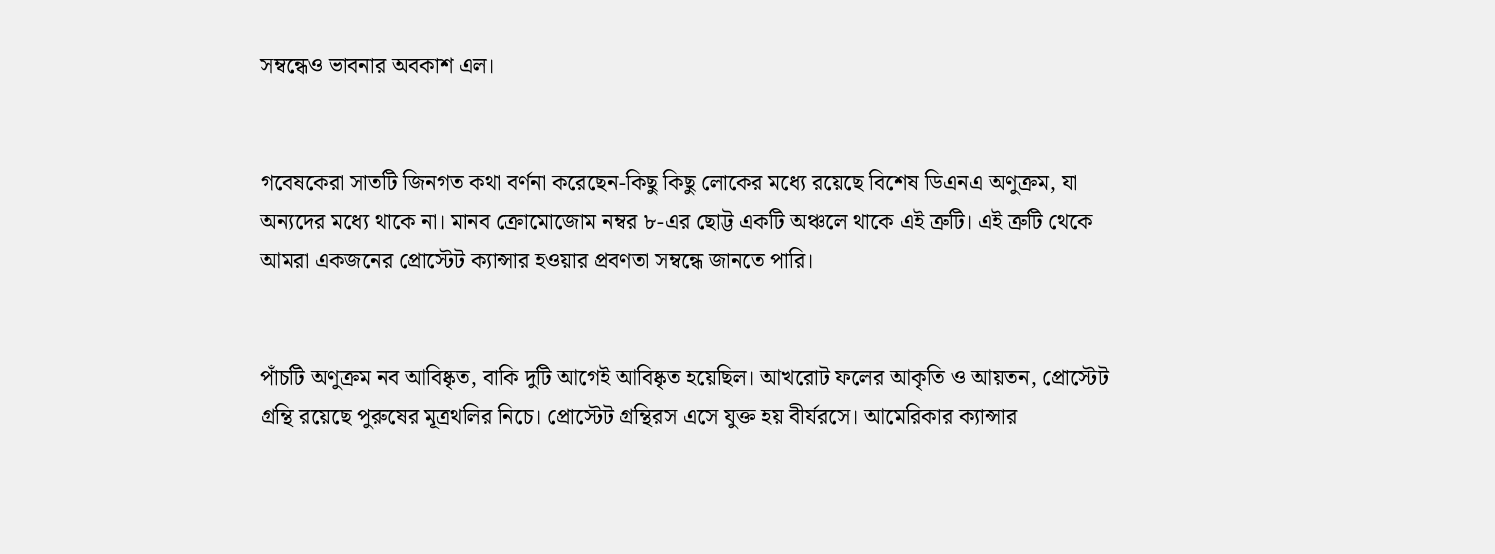সম্বন্ধেও ভাবনার অবকাশ এল।


গবেষকেরা সাতটি জিনগত কথা বর্ণনা করেছেন-কিছু কিছু লোকের মধ্যে রয়েছে বিশেষ ডিএনএ অণুক্রম, যা অন্যদের মধ্যে থাকে না। মানব ক্রোমোজোম নম্বর ৮-এর ছোট্ট একটি অঞ্চলে থাকে এই ত্রুটি। এই ত্রুটি থেকে আমরা একজনের প্রোস্টেট ক্যান্সার হওয়ার প্রবণতা সম্বন্ধে জানতে পারি।


পাঁচটি অণুক্রম নব আবিষ্কৃত, বাকি দুটি আগেই আবিষ্কৃত হয়েছিল। আখরোট ফলের আকৃতি ও আয়তন, প্রোস্টেট গ্রন্থি রয়েছে পুরুষের মূত্রথলির নিচে। প্রোস্টেট গ্রন্থিরস এসে যুক্ত হয় বীর্যরসে। আমেরিকার ক্যান্সার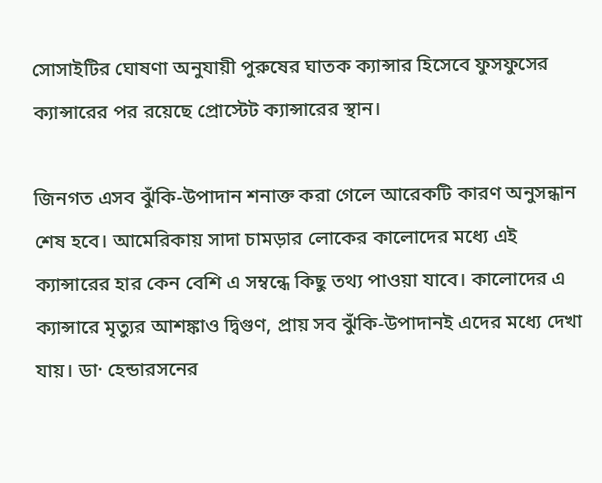সোসাইটির ঘোষণা অনুযায়ী পুরুষের ঘাতক ক্যান্সার হিসেবে ফুসফুসের ক্যান্সারের পর রয়েছে প্রোস্টেট ক্যান্সারের স্থান।

জিনগত এসব ঝুঁকি-উপাদান শনাক্ত করা গেলে আরেকটি কারণ অনুসন্ধান শেষ হবে। আমেরিকায় সাদা চামড়ার লোকের কালোদের মধ্যে এই ক্যান্সারের হার কেন বেশি এ সম্বন্ধে কিছু তথ্য পাওয়া যাবে। কালোদের এ ক্যান্সারে মৃত্যুর আশঙ্কাও দ্বিগুণ, প্রায় সব ঝুঁকি-উপাদানই এদের মধ্যে দেখা যায়। ডা· হেন্ডারসনের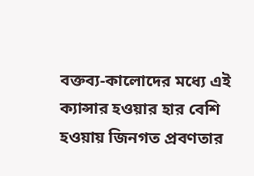বক্তব্য-কালোদের মধ্যে এই ক্যান্সার হওয়ার হার বেশি হওয়ায় জিনগত প্রবণতার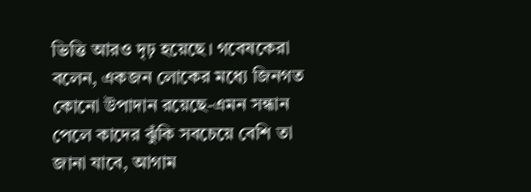ভিত্তি আরও দৃঢ় হয়েছে। গবেষকেরা বলেন, একজন লোকের মধ্যে জিনগত কোনো উপাদান রয়েছে-এমন সন্ধান পেলে কাদের ঝুঁকি সবচেয়ে বেশি তা জানা যাবে, আগাম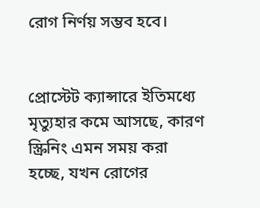রোগ নির্ণয় সম্ভব হবে।


প্রোস্টেট ক্যান্সারে ইতিমধ্যে মৃত্যুহার কমে আসছে, কারণ স্ক্রিনিং এমন সময় করা হচ্ছে, যখন রোগের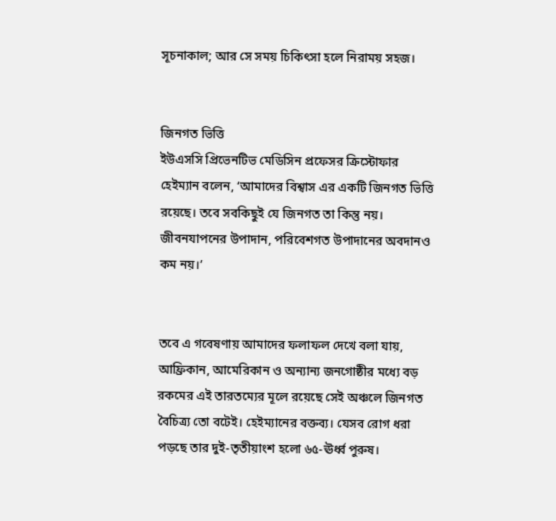সূচনাকাল; আর সে সময় চিকিৎসা হলে নিরাময় সহজ।


জিনগত ভিত্তি
ইউএসসি প্রিভেনটিভ মেডিসিন প্রফেসর ক্রিস্টোফার হেইম্যান বলেন, ‘আমাদের বিশ্বাস এর একটি জিনগত ভিত্তি রয়েছে। তবে সবকিছুই যে জিনগত তা কিন্তু নয়। জীবনযাপনের উপাদান, পরিবেশগত উপাদানের অবদানও কম নয়।’


তবে এ গবেষণায় আমাদের ফলাফল দেখে বলা যায়, আফ্রিকান, আমেরিকান ও অন্যান্য জনগোষ্ঠীর মধ্যে বড় রকমের এই তারতম্যের মূলে রয়েছে সেই অঞ্চলে জিনগত বৈচিত্র্য তো বটেই। হেইম্যানের বক্তব্য। যেসব রোগ ধরা পড়ছে তার দুই-তৃতীয়াংশ হলো ৬৫-ঊর্ধ্ব পুরুষ।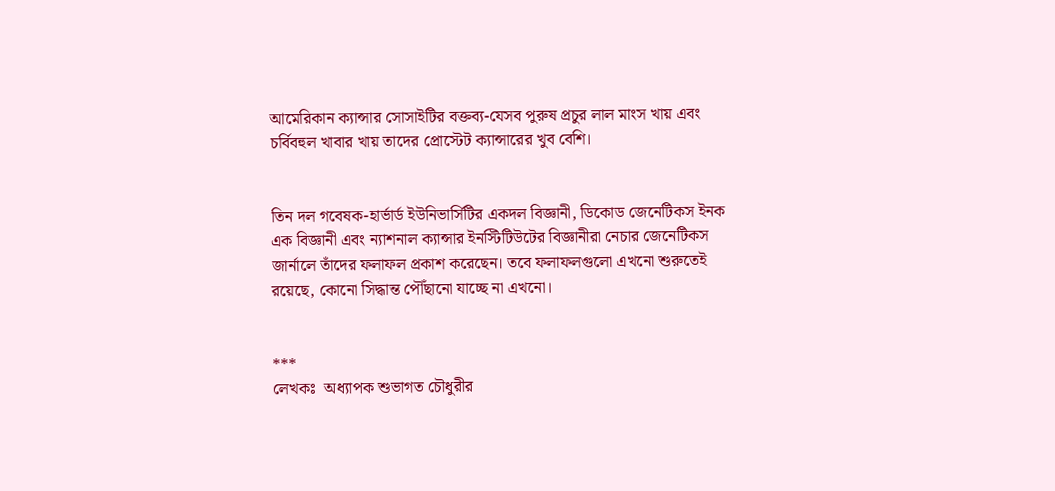আমেরিকান ক্যান্সার সোসাইটির বক্তব্য-যেসব পুরুষ প্রচুর লাল মাংস খায় এবং চর্বিবহুল খাবার খায় তাদের প্রোস্টেট ক্যান্সারের খুব বেশি।


তিন দল গবেষক-হার্ভার্ড ইউনিভার্সিটির একদল বিজ্ঞানী, ডিকোড জেনেটিকস ইনক এক বিজ্ঞানী এবং ন্যাশনাল ক্যান্সার ইনস্টিটিউটের বিজ্ঞানীরা নেচার জেনেটিকস জার্নালে তাঁদের ফলাফল প্রকাশ করেছেন। তবে ফলাফলগুলো এখনো শুরুতেই রয়েছে, কোনো সিদ্ধান্ত পৌঁছানো যাচ্ছে না এখনো।


***
লেখকঃ  অধ্যাপক শুভাগত চৌধুরীর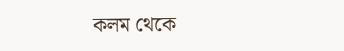কলম থেকে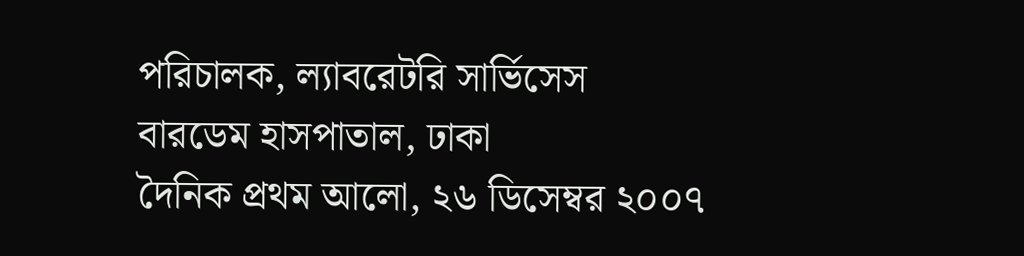পরিচালক, ল্যাবরেটরি সার্ভিসেস
বারডেম হাসপাতাল, ঢাকা
দৈনিক প্রথম আলো, ২৬ ডিসেম্বর ২০০৭